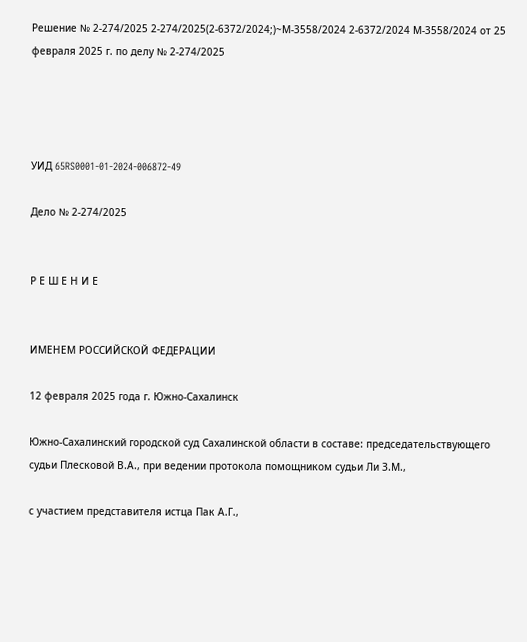Решение № 2-274/2025 2-274/2025(2-6372/2024;)~М-3558/2024 2-6372/2024 М-3558/2024 от 25 февраля 2025 г. по делу № 2-274/2025




УИД 65RS0001-01-2024-006872-49

Дело № 2-274/2025


Р Е Ш Е Н И Е


ИМЕНЕМ РОССИЙСКОЙ ФЕДЕРАЦИИ

12 февраля 2025 года г. Южно-Сахалинск

Южно-Сахалинский городской суд Сахалинской области в составе: председательствующего судьи Плесковой В.А., при ведении протокола помощником судьи Ли З.М.,

с участием представителя истца Пак А.Г.,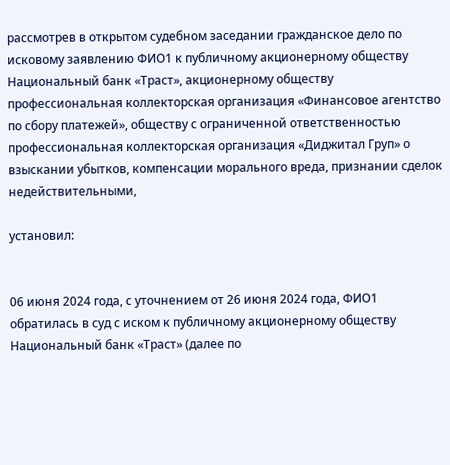рассмотрев в открытом судебном заседании гражданское дело по исковому заявлению ФИО1 к публичному акционерному обществу Национальный банк «Траст», акционерному обществу профессиональная коллекторская организация «Финансовое агентство по сбору платежей», обществу с ограниченной ответственностью профессиональная коллекторская организация «Диджитал Груп» о взыскании убытков, компенсации морального вреда, признании сделок недействительными,

установил:


06 июня 2024 года, с уточнением от 26 июня 2024 года, ФИО1 обратилась в суд с иском к публичному акционерному обществу Национальный банк «Траст» (далее по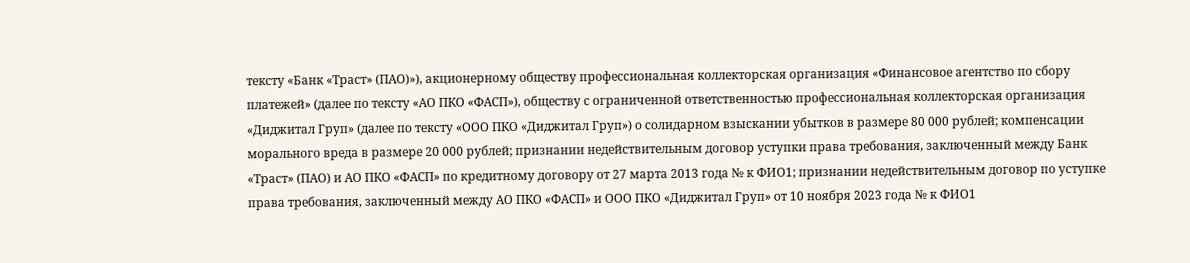тексту «Банк «Траст» (ПАО)»), акционерному обществу профессиональная коллекторская организация «Финансовое агентство по сбору платежей» (далее по тексту «АО ПКО «ФАСП»), обществу с ограниченной ответственностью профессиональная коллекторская организация «Диджитал Груп» (далее по тексту «ООО ПКО «Диджитал Груп») о солидарном взыскании убытков в размере 80 000 рублей; компенсации морального вреда в размере 20 000 рублей; признании недействительным договор уступки права требования, заключенный между Банк «Траст» (ПАО) и АО ПКО «ФАСП» по кредитному договору от 27 марта 2013 года № к ФИО1; признании недействительным договор по уступке права требования, заключенный между АО ПКО «ФАСП» и ООО ПКО «Диджитал Груп» от 10 ноября 2023 года № к ФИО1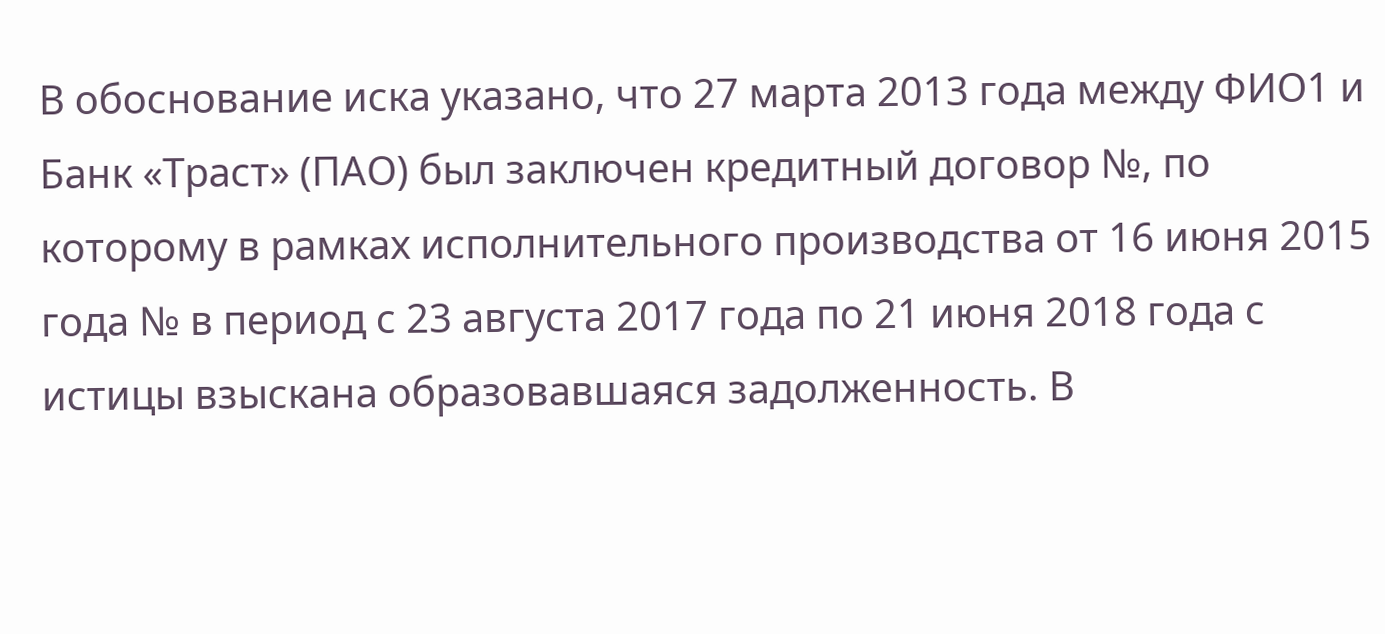В обоснование иска указано, что 27 марта 2013 года между ФИО1 и Банк «Траст» (ПАО) был заключен кредитный договор №, по которому в рамках исполнительного производства от 16 июня 2015 года № в период с 23 августа 2017 года по 21 июня 2018 года с истицы взыскана образовавшаяся задолженность. В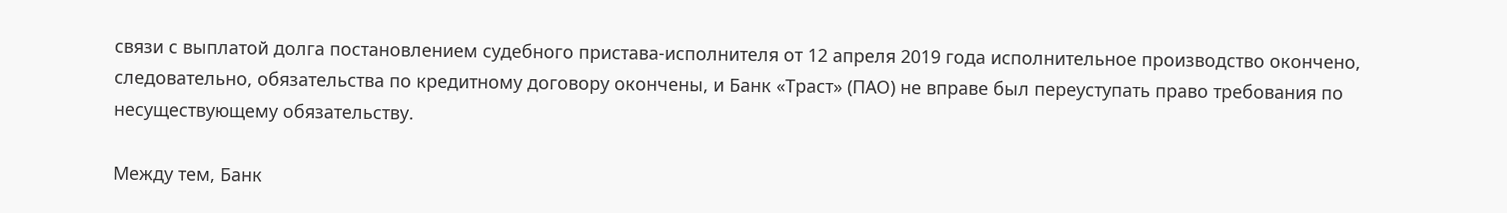связи с выплатой долга постановлением судебного пристава-исполнителя от 12 апреля 2019 года исполнительное производство окончено, следовательно, обязательства по кредитному договору окончены, и Банк «Траст» (ПАО) не вправе был переуступать право требования по несуществующему обязательству.

Между тем, Банк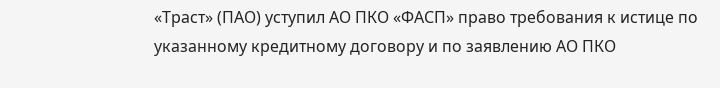«Траст» (ПАО) уступил АО ПКО «ФАСП» право требования к истице по указанному кредитному договору и по заявлению АО ПКО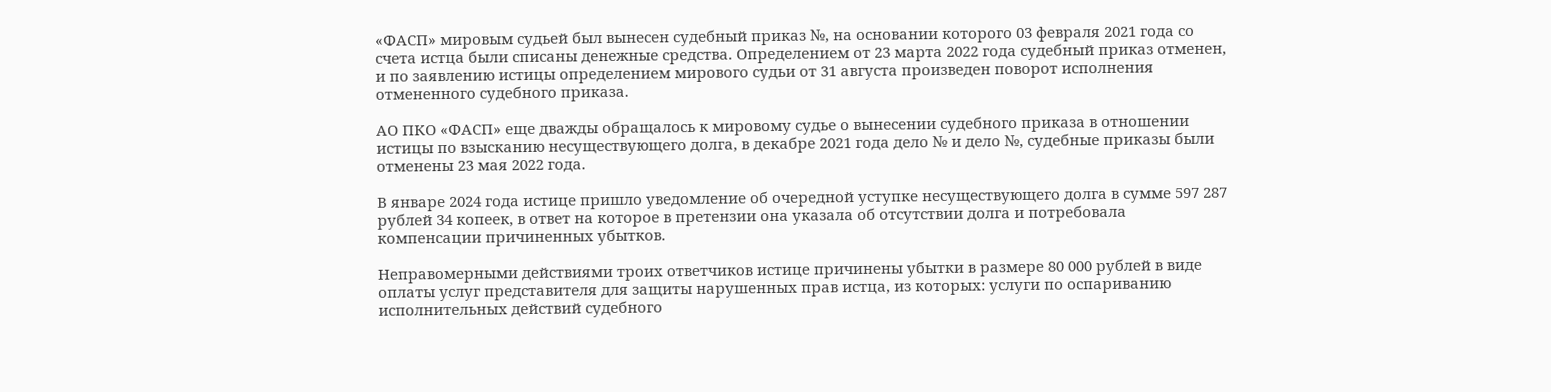«ФАСП» мировым судьей был вынесен судебный приказ №, на основании которого 03 февраля 2021 года со счета истца были списаны денежные средства. Определением от 23 марта 2022 года судебный приказ отменен, и по заявлению истицы определением мирового судьи от 31 августа произведен поворот исполнения отмененного судебного приказа.

АО ПКО «ФАСП» еще дважды обращалось к мировому судье о вынесении судебного приказа в отношении истицы по взысканию несуществующего долга, в декабре 2021 года дело № и дело №, судебные приказы были отменены 23 мая 2022 года.

В январе 2024 года истице пришло уведомление об очередной уступке несуществующего долга в сумме 597 287 рублей 34 копеек, в ответ на которое в претензии она указала об отсутствии долга и потребовала компенсации причиненных убытков.

Неправомерными действиями троих ответчиков истице причинены убытки в размере 80 000 рублей в виде оплаты услуг представителя для защиты нарушенных прав истца, из которых: услуги по оспариванию исполнительных действий судебного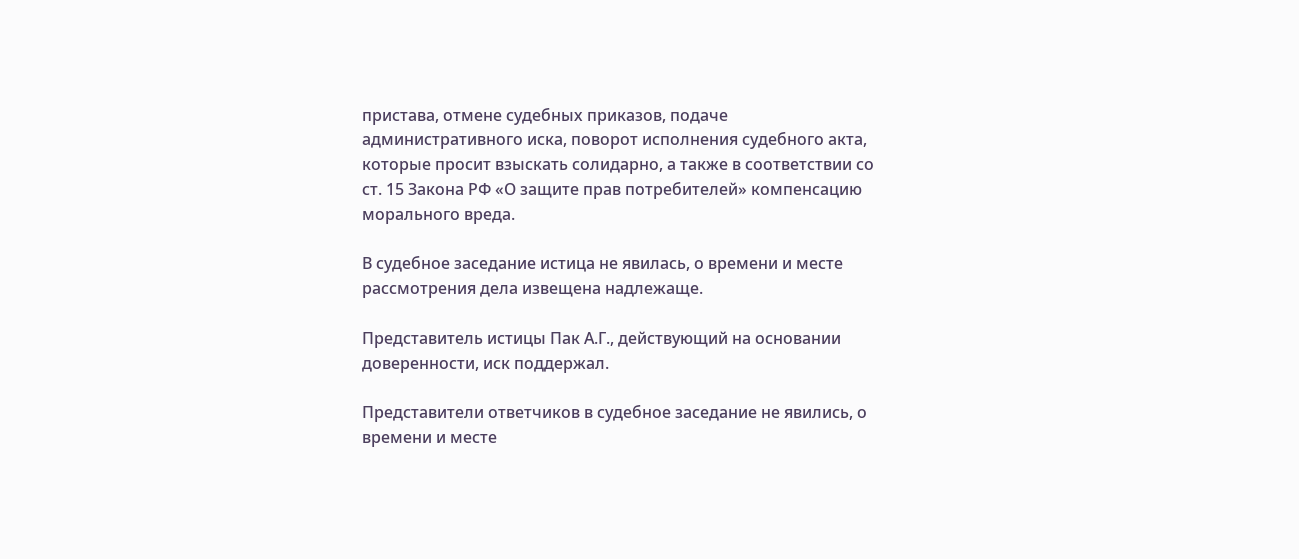пристава, отмене судебных приказов, подаче административного иска, поворот исполнения судебного акта, которые просит взыскать солидарно, а также в соответствии со ст. 15 Закона РФ «О защите прав потребителей» компенсацию морального вреда.

В судебное заседание истица не явилась, о времени и месте рассмотрения дела извещена надлежаще.

Представитель истицы Пак А.Г., действующий на основании доверенности, иск поддержал.

Представители ответчиков в судебное заседание не явились, о времени и месте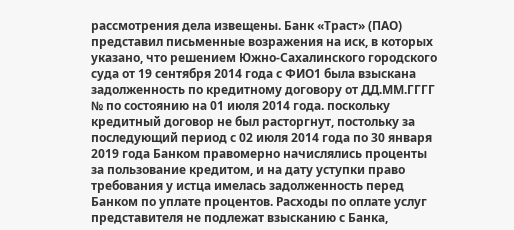рассмотрения дела извещены. Банк «Траст» (ПАО) представил письменные возражения на иск, в которых указано, что решением Южно-Сахалинского городского суда от 19 сентября 2014 года с ФИО1 была взыскана задолженность по кредитному договору от ДД.ММ.ГГГГ № по состоянию на 01 июля 2014 года. поскольку кредитный договор не был расторгнут, постольку за последующий период с 02 июля 2014 года по 30 января 2019 года Банком правомерно начислялись проценты за пользование кредитом, и на дату уступки право требования у истца имелась задолженность перед Банком по уплате процентов. Расходы по оплате услуг представителя не подлежат взысканию с Банка,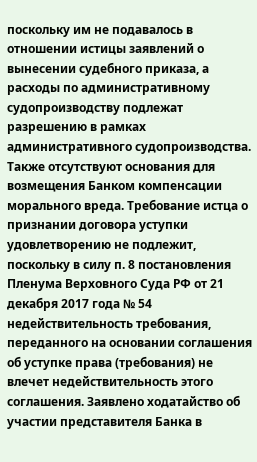поскольку им не подавалось в отношении истицы заявлений о вынесении судебного приказа, а расходы по административному судопроизводству подлежат разрешению в рамках административного судопроизводства. Также отсутствуют основания для возмещения Банком компенсации морального вреда. Требование истца о признании договора уступки удовлетворению не подлежит, поскольку в силу п. 8 постановления Пленума Верховного Суда РФ от 21 декабря 2017 года № 54 недействительность требования, переданного на основании соглашения об уступке права (требования) не влечет недействительность этого соглашения. Заявлено ходатайство об участии представителя Банка в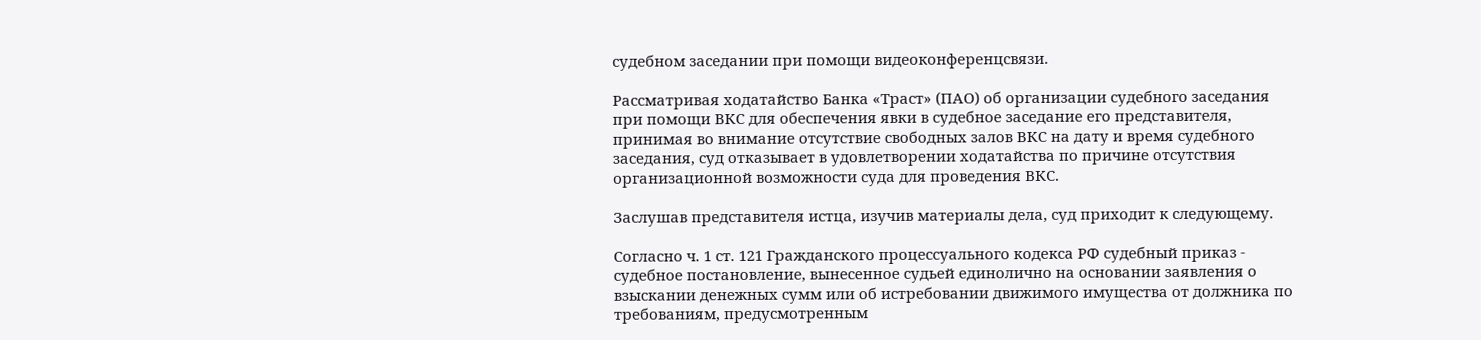судебном заседании при помощи видеоконференцсвязи.

Рассматривая ходатайство Банка «Траст» (ПАО) об организации судебного заседания при помощи ВКС для обеспечения явки в судебное заседание его представителя, принимая во внимание отсутствие свободных залов ВКС на дату и время судебного заседания, суд отказывает в удовлетворении ходатайства по причине отсутствия организационной возможности суда для проведения ВКС.

Заслушав представителя истца, изучив материалы дела, суд приходит к следующему.

Согласно ч. 1 ст. 121 Гражданского процессуального кодекса РФ судебный приказ - судебное постановление, вынесенное судьей единолично на основании заявления о взыскании денежных сумм или об истребовании движимого имущества от должника по требованиям, предусмотренным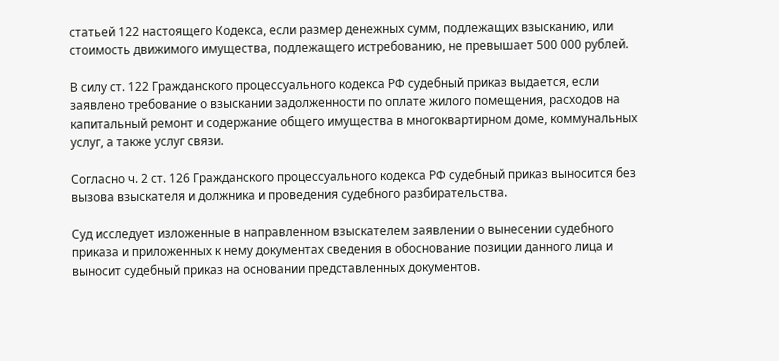статьей 122 настоящего Кодекса, если размер денежных сумм, подлежащих взысканию, или стоимость движимого имущества, подлежащего истребованию, не превышает 500 000 рублей.

В силу ст. 122 Гражданского процессуального кодекса РФ судебный приказ выдается, если заявлено требование о взыскании задолженности по оплате жилого помещения, расходов на капитальный ремонт и содержание общего имущества в многоквартирном доме, коммунальных услуг, а также услуг связи.

Согласно ч. 2 ст. 126 Гражданского процессуального кодекса РФ судебный приказ выносится без вызова взыскателя и должника и проведения судебного разбирательства.

Суд исследует изложенные в направленном взыскателем заявлении о вынесении судебного приказа и приложенных к нему документах сведения в обоснование позиции данного лица и выносит судебный приказ на основании представленных документов.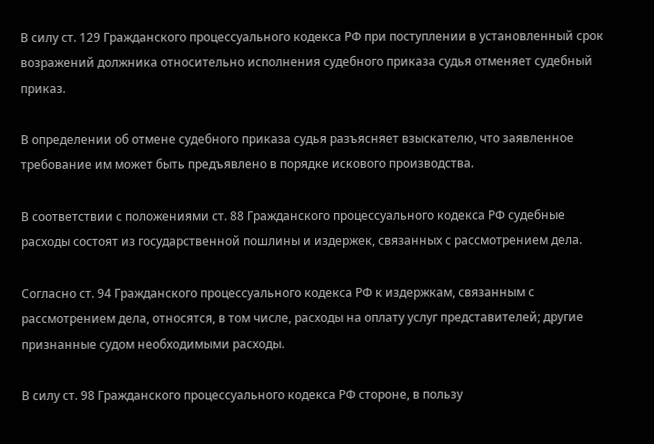В силу ст. 129 Гражданского процессуального кодекса РФ при поступлении в установленный срок возражений должника относительно исполнения судебного приказа судья отменяет судебный приказ.

В определении об отмене судебного приказа судья разъясняет взыскателю, что заявленное требование им может быть предъявлено в порядке искового производства.

В соответствии с положениями ст. 88 Гражданского процессуального кодекса РФ судебные расходы состоят из государственной пошлины и издержек, связанных с рассмотрением дела.

Согласно ст. 94 Гражданского процессуального кодекса РФ к издержкам, связанным с рассмотрением дела, относятся, в том числе, расходы на оплату услуг представителей; другие признанные судом необходимыми расходы.

В силу ст. 98 Гражданского процессуального кодекса РФ стороне, в пользу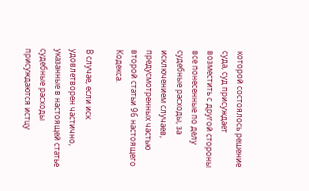которой состоялось решение суда, суд присуждает возместить с другой стороны все понесенные по делу судебные расходы, за исключением случаев, предусмотренных частью второй статьи 96 настоящего Кодекса.

В случае, если иск удовлетворен частично, указанные в настоящей статье судебные расходы присуждаются истцу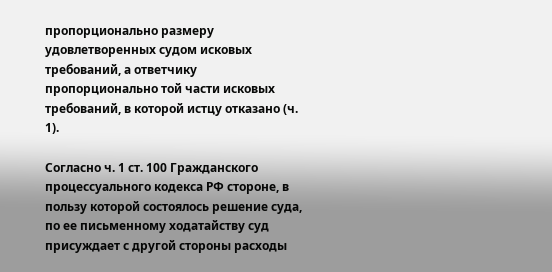пропорционально размеру удовлетворенных судом исковых требований, а ответчику пропорционально той части исковых требований, в которой истцу отказано (ч. 1).

Согласно ч. 1 ст. 100 Гражданского процессуального кодекса РФ стороне, в пользу которой состоялось решение суда, по ее письменному ходатайству суд присуждает с другой стороны расходы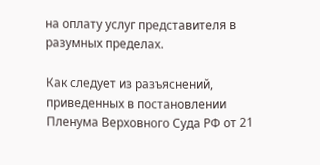на оплату услуг представителя в разумных пределах.

Как следует из разъяснений, приведенных в постановлении Пленума Верховного Суда РФ от 21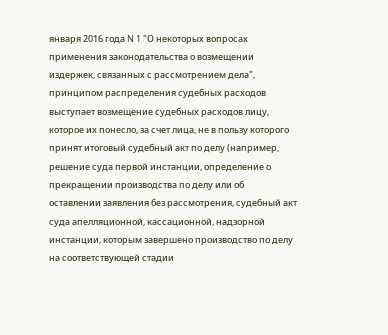января 2016 года N 1 "О некоторых вопросах применения законодательства о возмещении издержек, связанных с рассмотрением дела", принципом распределения судебных расходов выступает возмещение судебных расходов лицу, которое их понесло, за счет лица, не в пользу которого принят итоговый судебный акт по делу (например, решение суда первой инстанции, определение о прекращении производства по делу или об оставлении заявления без рассмотрения, судебный акт суда апелляционной, кассационной, надзорной инстанции, которым завершено производство по делу на соответствующей стадии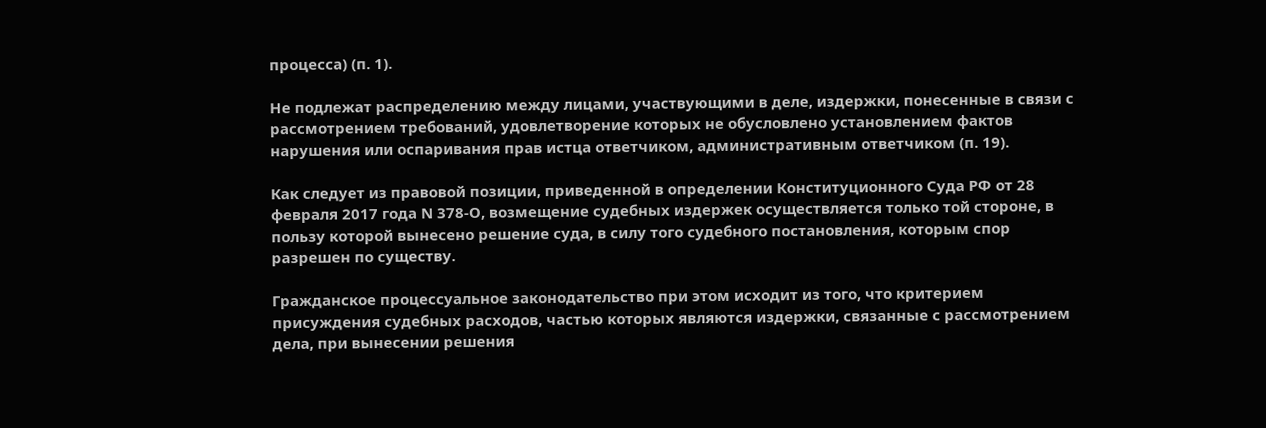процесса) (п. 1).

Не подлежат распределению между лицами, участвующими в деле, издержки, понесенные в связи с рассмотрением требований, удовлетворение которых не обусловлено установлением фактов нарушения или оспаривания прав истца ответчиком, административным ответчиком (п. 19).

Как следует из правовой позиции, приведенной в определении Конституционного Суда РФ от 28 февраля 2017 года N 378-О, возмещение судебных издержек осуществляется только той стороне, в пользу которой вынесено решение суда, в силу того судебного постановления, которым спор разрешен по существу.

Гражданское процессуальное законодательство при этом исходит из того, что критерием присуждения судебных расходов, частью которых являются издержки, связанные с рассмотрением дела, при вынесении решения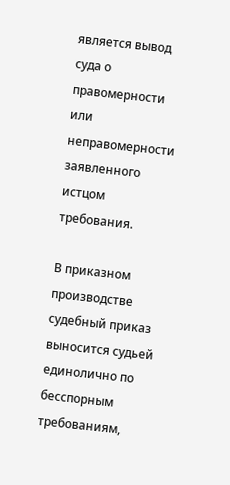является вывод суда о правомерности или неправомерности заявленного истцом требования.

В приказном производстве судебный приказ выносится судьей единолично по бесспорным требованиям,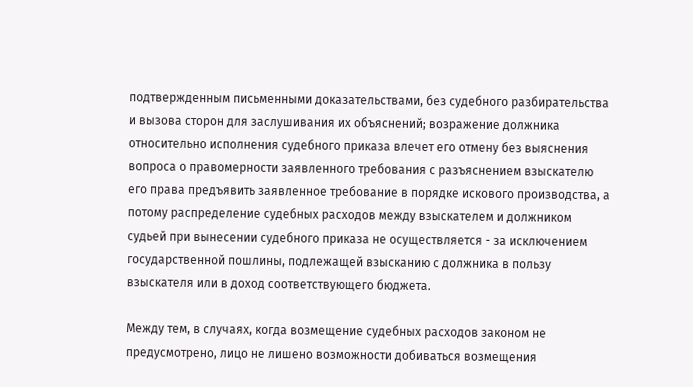подтвержденным письменными доказательствами, без судебного разбирательства и вызова сторон для заслушивания их объяснений; возражение должника относительно исполнения судебного приказа влечет его отмену без выяснения вопроса о правомерности заявленного требования с разъяснением взыскателю его права предъявить заявленное требование в порядке искового производства, а потому распределение судебных расходов между взыскателем и должником судьей при вынесении судебного приказа не осуществляется - за исключением государственной пошлины, подлежащей взысканию с должника в пользу взыскателя или в доход соответствующего бюджета.

Между тем, в случаях, когда возмещение судебных расходов законом не предусмотрено, лицо не лишено возможности добиваться возмещения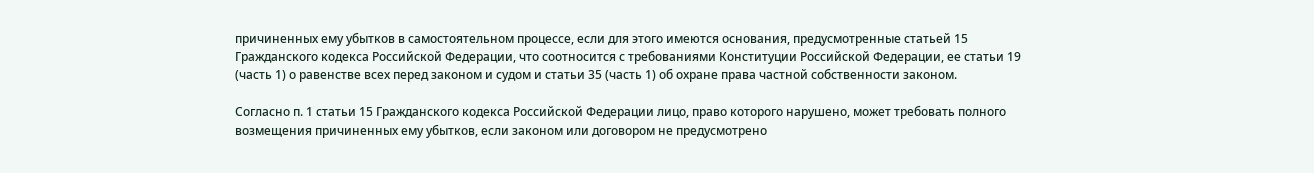причиненных ему убытков в самостоятельном процессе, если для этого имеются основания, предусмотренные статьей 15 Гражданского кодекса Российской Федерации, что соотносится с требованиями Конституции Российской Федерации, ее статьи 19 (часть 1) о равенстве всех перед законом и судом и статьи 35 (часть 1) об охране права частной собственности законом.

Согласно п. 1 статьи 15 Гражданского кодекса Российской Федерации лицо, право которого нарушено, может требовать полного возмещения причиненных ему убытков, если законом или договором не предусмотрено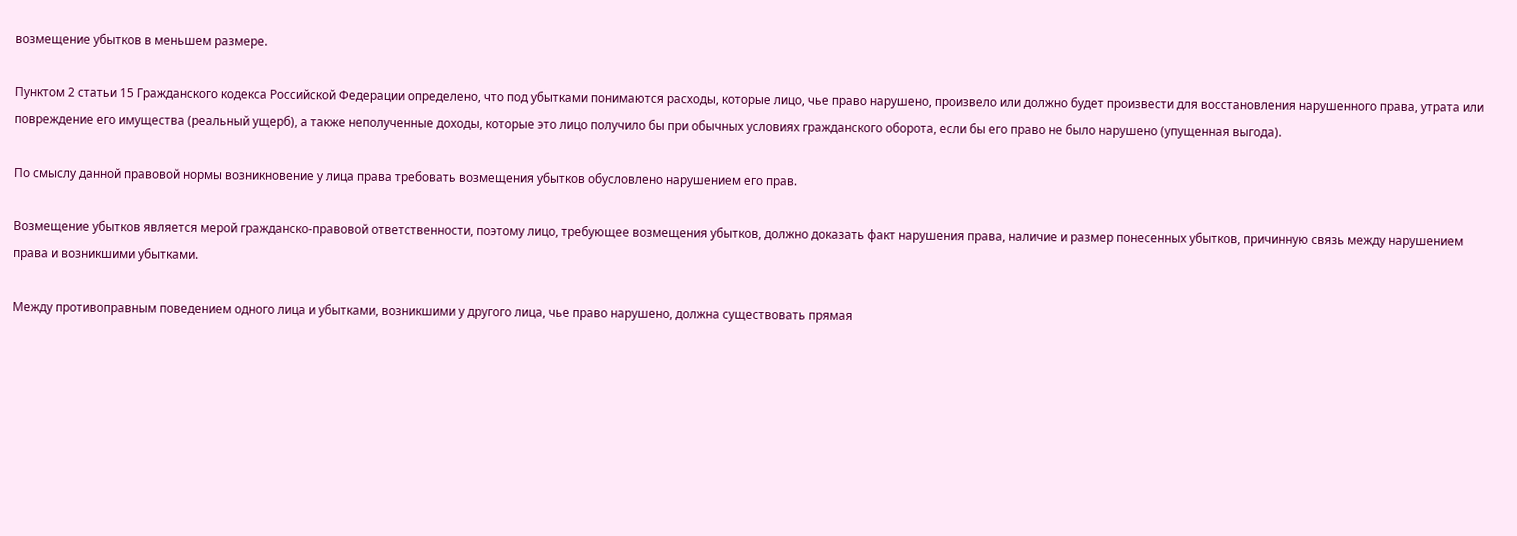возмещение убытков в меньшем размере.

Пунктом 2 статьи 15 Гражданского кодекса Российской Федерации определено, что под убытками понимаются расходы, которые лицо, чье право нарушено, произвело или должно будет произвести для восстановления нарушенного права, утрата или повреждение его имущества (реальный ущерб), а также неполученные доходы, которые это лицо получило бы при обычных условиях гражданского оборота, если бы его право не было нарушено (упущенная выгода).

По смыслу данной правовой нормы возникновение у лица права требовать возмещения убытков обусловлено нарушением его прав.

Возмещение убытков является мерой гражданско-правовой ответственности, поэтому лицо, требующее возмещения убытков, должно доказать факт нарушения права, наличие и размер понесенных убытков, причинную связь между нарушением права и возникшими убытками.

Между противоправным поведением одного лица и убытками, возникшими у другого лица, чье право нарушено, должна существовать прямая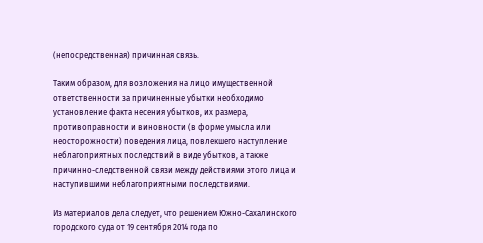(непосредственная) причинная связь.

Таким образом, для возложения на лицо имущественной ответственности за причиненные убытки необходимо установление факта несения убытков, их размера, противоправности и виновности (в форме умысла или неосторожности) поведения лица, повлекшего наступление неблагоприятных последствий в виде убытков, а также причинно-следственной связи между действиями этого лица и наступившими неблагоприятными последствиями.

Из материалов дела следует, что решением Южно-Сахалинского городского суда от 19 сентября 2014 года по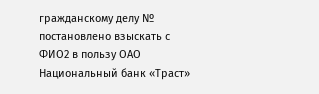гражданскому делу № постановлено взыскать с ФИО2 в пользу ОАО Национальный банк «Траст»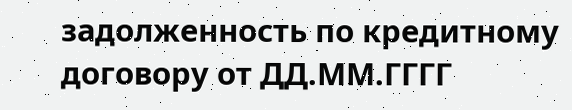задолженность по кредитному договору от ДД.ММ.ГГГГ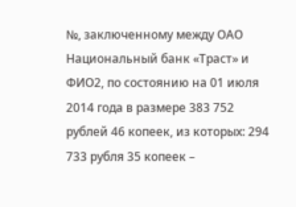№, заключенному между ОАО Национальный банк «Траст» и ФИО2, по состоянию на 01 июля 2014 года в размере 383 752 рублей 46 копеек, из которых: 294 733 рубля 35 копеек –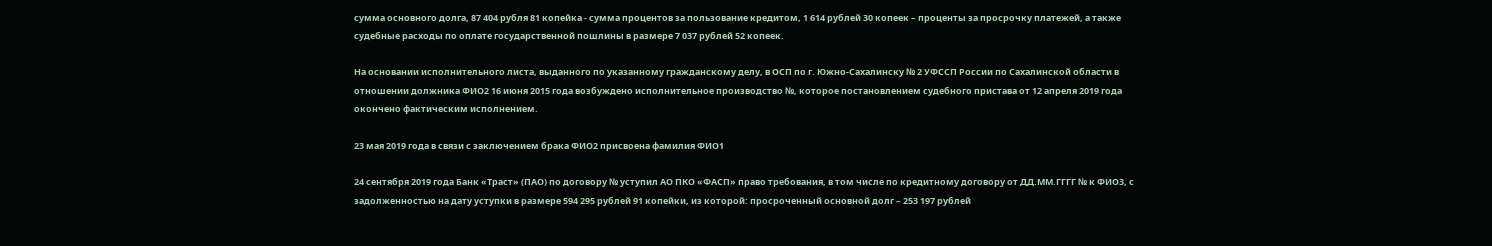сумма основного долга, 87 404 рубля 81 копейка - сумма процентов за пользование кредитом, 1 614 рублей 30 копеек – проценты за просрочку платежей, а также судебные расходы по оплате государственной пошлины в размере 7 037 рублей 52 копеек.

На основании исполнительного листа, выданного по указанному гражданскому делу, в ОСП по г. Южно-Сахалинску № 2 УФССП России по Сахалинской области в отношении должника ФИО2 16 июня 2015 года возбуждено исполнительное производство №, которое постановлением судебного пристава от 12 апреля 2019 года окончено фактическим исполнением.

23 мая 2019 года в связи с заключением брака ФИО2 присвоена фамилия ФИО1

24 сентября 2019 года Банк «Траст» (ПАО) по договору № уступил АО ПКО «ФАСП» право требования, в том числе по кредитному договору от ДД.ММ.ГГГГ № к ФИО3, с задолженностью на дату уступки в размере 594 295 рублей 91 копейки, из которой: просроченный основной долг – 253 197 рублей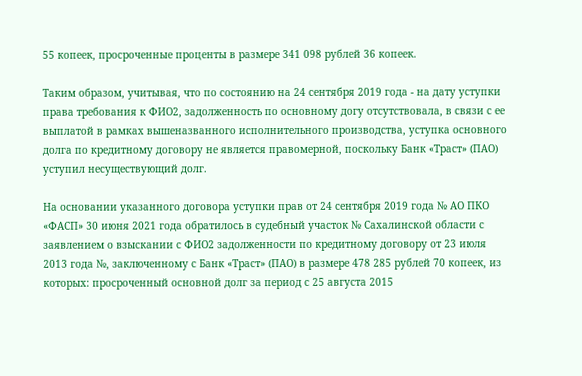55 копеек, просроченные проценты в размере 341 098 рублей 36 копеек.

Таким образом, учитывая, что по состоянию на 24 сентября 2019 года - на дату уступки права требования к ФИО2, задолженность по основному догу отсутствовала, в связи с ее выплатой в рамках вышеназванного исполнительного производства, уступка основного долга по кредитному договору не является правомерной, поскольку Банк «Траст» (ПАО) уступил несуществующий долг.

На основании указанного договора уступки прав от 24 сентября 2019 года № АО ПКО «ФАСП» 30 июня 2021 года обратилось в судебный участок № Сахалинской области с заявлением о взыскании с ФИО2 задолженности по кредитному договору от 23 июля 2013 года №, заключенному с Банк «Траст» (ПАО) в размере 478 285 рублей 70 копеек, из которых: просроченный основной долг за период с 25 августа 2015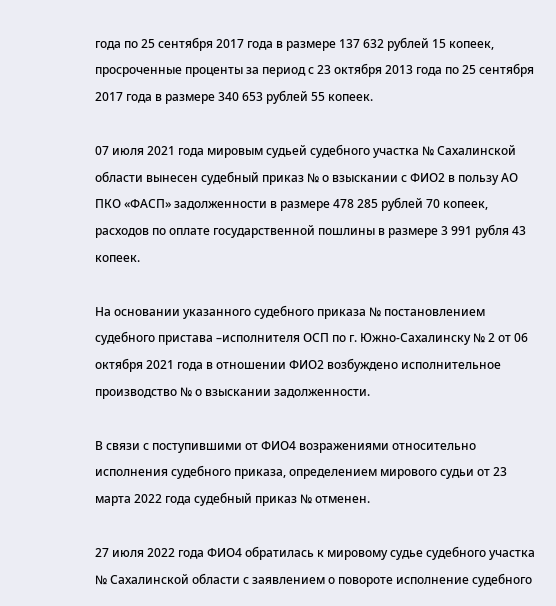года по 25 сентября 2017 года в размере 137 632 рублей 15 копеек, просроченные проценты за период с 23 октября 2013 года по 25 сентября 2017 года в размере 340 653 рублей 55 копеек.

07 июля 2021 года мировым судьей судебного участка № Сахалинской области вынесен судебный приказ № о взыскании с ФИО2 в пользу АО ПКО «ФАСП» задолженности в размере 478 285 рублей 70 копеек, расходов по оплате государственной пошлины в размере 3 991 рубля 43 копеек.

На основании указанного судебного приказа № постановлением судебного пристава –исполнителя ОСП по г. Южно-Сахалинску № 2 от 06 октября 2021 года в отношении ФИО2 возбуждено исполнительное производство № о взыскании задолженности.

В связи с поступившими от ФИО4 возражениями относительно исполнения судебного приказа, определением мирового судьи от 23 марта 2022 года судебный приказ № отменен.

27 июля 2022 года ФИО4 обратилась к мировому судье судебного участка № Сахалинской области с заявлением о повороте исполнение судебного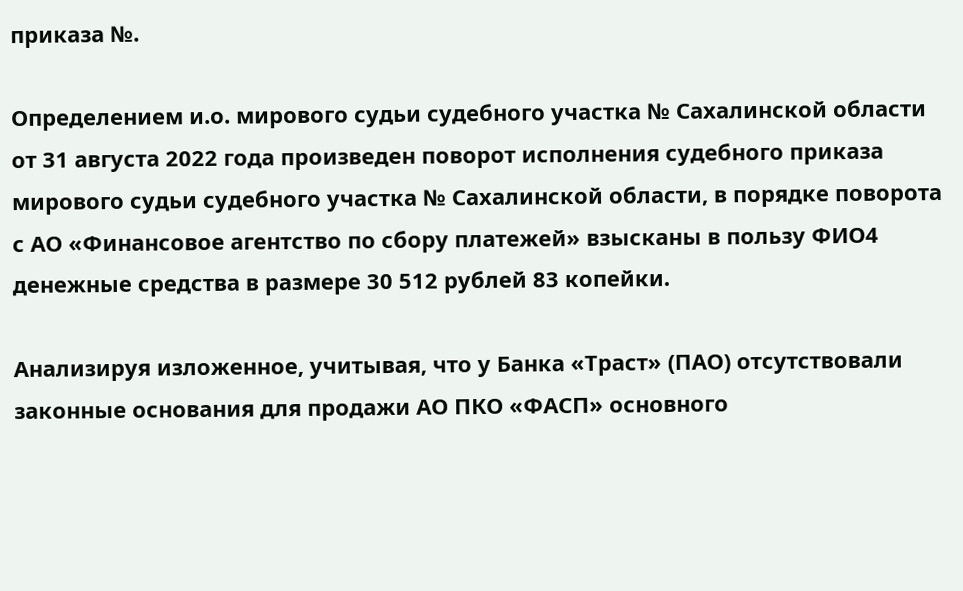приказа №.

Определением и.о. мирового судьи судебного участка № Сахалинской области от 31 августа 2022 года произведен поворот исполнения судебного приказа мирового судьи судебного участка № Сахалинской области, в порядке поворота с АО «Финансовое агентство по сбору платежей» взысканы в пользу ФИО4 денежные средства в размере 30 512 рублей 83 копейки.

Анализируя изложенное, учитывая, что у Банка «Траст» (ПАО) отсутствовали законные основания для продажи АО ПКО «ФАСП» основного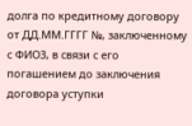долга по кредитному договору от ДД.ММ.ГГГГ №, заключенному с ФИО3, в связи с его погашением до заключения договора уступки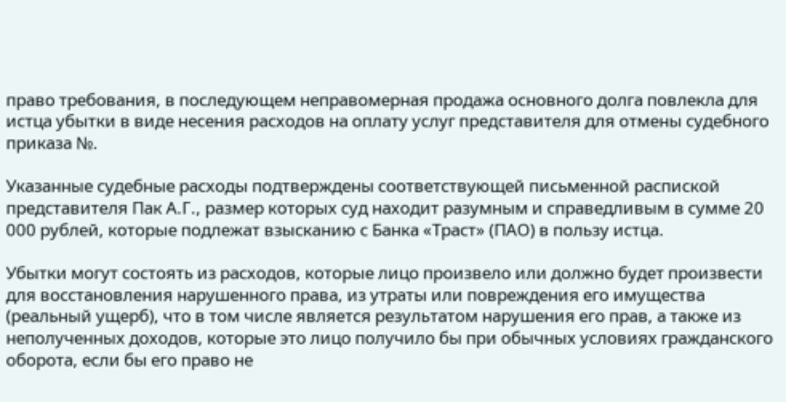право требования, в последующем неправомерная продажа основного долга повлекла для истца убытки в виде несения расходов на оплату услуг представителя для отмены судебного приказа №.

Указанные судебные расходы подтверждены соответствующей письменной распиской представителя Пак А.Г., размер которых суд находит разумным и справедливым в сумме 20 000 рублей, которые подлежат взысканию с Банка «Траст» (ПАО) в пользу истца.

Убытки могут состоять из расходов, которые лицо произвело или должно будет произвести для восстановления нарушенного права, из утраты или повреждения его имущества (реальный ущерб), что в том числе является результатом нарушения его прав, а также из неполученных доходов, которые это лицо получило бы при обычных условиях гражданского оборота, если бы его право не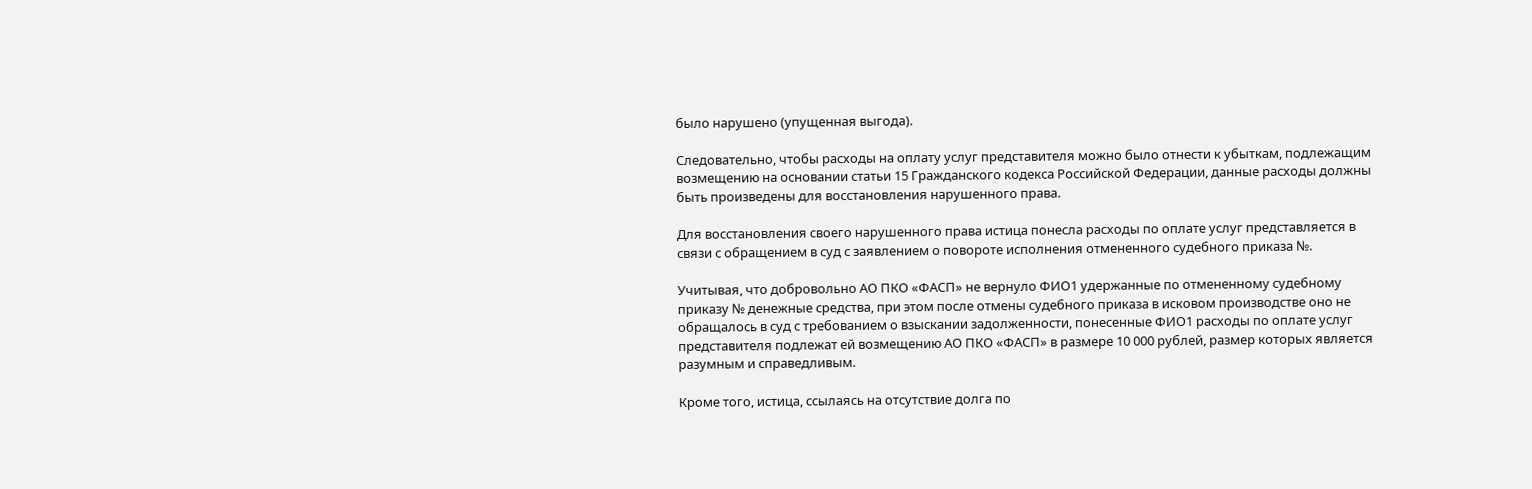было нарушено (упущенная выгода).

Следовательно, чтобы расходы на оплату услуг представителя можно было отнести к убыткам, подлежащим возмещению на основании статьи 15 Гражданского кодекса Российской Федерации, данные расходы должны быть произведены для восстановления нарушенного права.

Для восстановления своего нарушенного права истица понесла расходы по оплате услуг представляется в связи с обращением в суд с заявлением о повороте исполнения отмененного судебного приказа №.

Учитывая, что добровольно АО ПКО «ФАСП» не вернуло ФИО1 удержанные по отмененному судебному приказу № денежные средства, при этом после отмены судебного приказа в исковом производстве оно не обращалось в суд с требованием о взыскании задолженности, понесенные ФИО1 расходы по оплате услуг представителя подлежат ей возмещению АО ПКО «ФАСП» в размере 10 000 рублей, размер которых является разумным и справедливым.

Кроме того, истица, ссылаясь на отсутствие долга по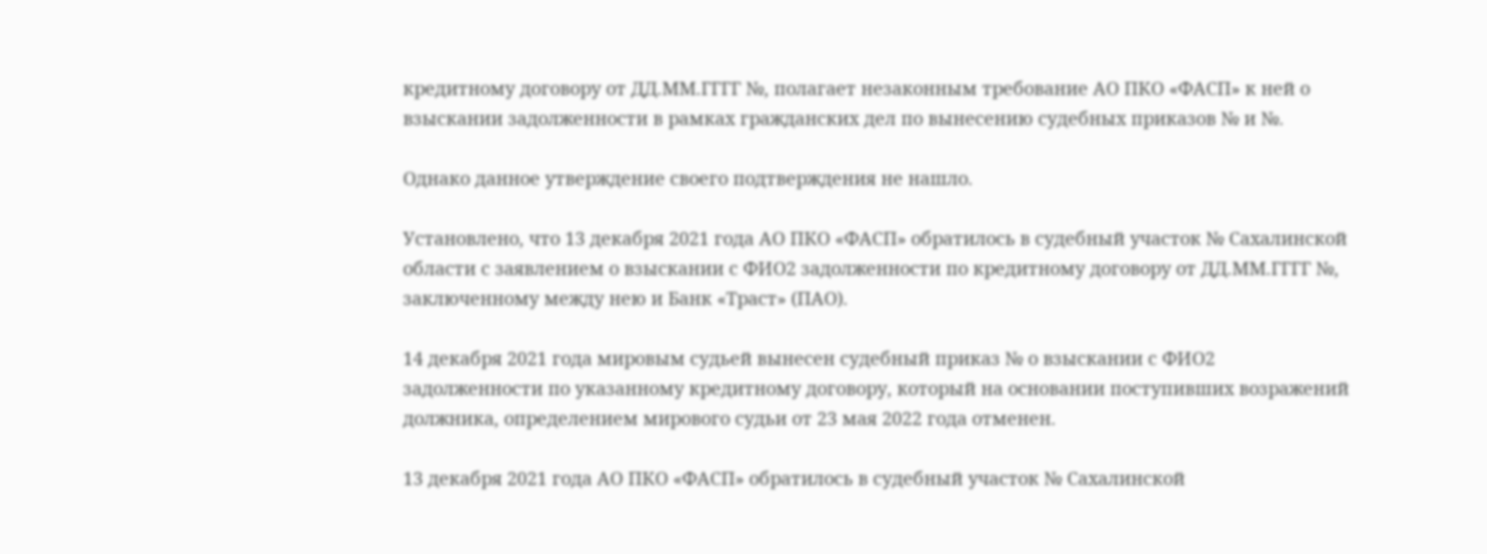кредитному договору от ДД.ММ.ГГГГ №, полагает незаконным требование АО ПКО «ФАСП» к ней о взыскании задолженности в рамках гражданских дел по вынесению судебных приказов № и №.

Однако данное утверждение своего подтверждения не нашло.

Установлено, что 13 декабря 2021 года АО ПКО «ФАСП» обратилось в судебный участок № Сахалинской области с заявлением о взыскании с ФИО2 задолженности по кредитному договору от ДД.ММ.ГГГГ №, заключенному между нею и Банк «Траст» (ПАО).

14 декабря 2021 года мировым судьей вынесен судебный приказ № о взыскании с ФИО2 задолженности по указанному кредитному договору, который на основании поступивших возражений должника, определением мирового судьи от 23 мая 2022 года отменен.

13 декабря 2021 года АО ПКО «ФАСП» обратилось в судебный участок № Сахалинской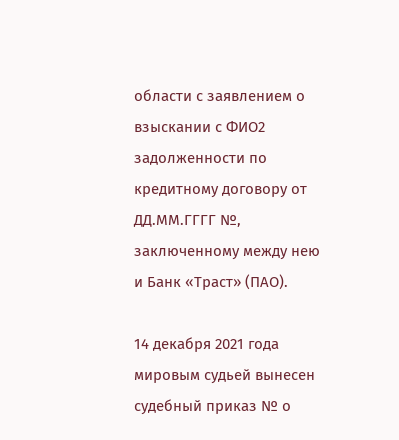области с заявлением о взыскании с ФИО2 задолженности по кредитному договору от ДД.ММ.ГГГГ №, заключенному между нею и Банк «Траст» (ПАО).

14 декабря 2021 года мировым судьей вынесен судебный приказ № о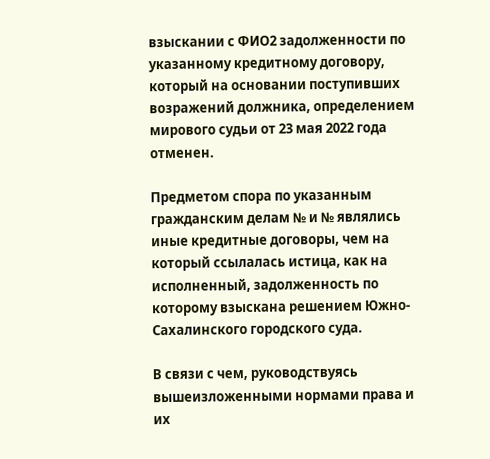взыскании с ФИО2 задолженности по указанному кредитному договору, который на основании поступивших возражений должника, определением мирового судьи от 23 мая 2022 года отменен.

Предметом спора по указанным гражданским делам № и № являлись иные кредитные договоры, чем на который ссылалась истица, как на исполненный, задолженность по которому взыскана решением Южно-Сахалинского городского суда.

В связи с чем, руководствуясь вышеизложенными нормами права и их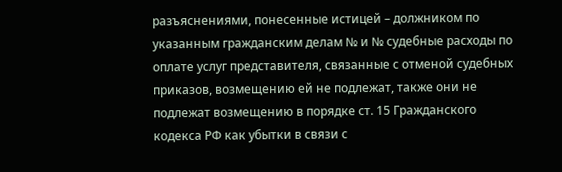разъяснениями, понесенные истицей – должником по указанным гражданским делам № и № судебные расходы по оплате услуг представителя, связанные с отменой судебных приказов, возмещению ей не подлежат, также они не подлежат возмещению в порядке ст. 15 Гражданского кодекса РФ как убытки в связи с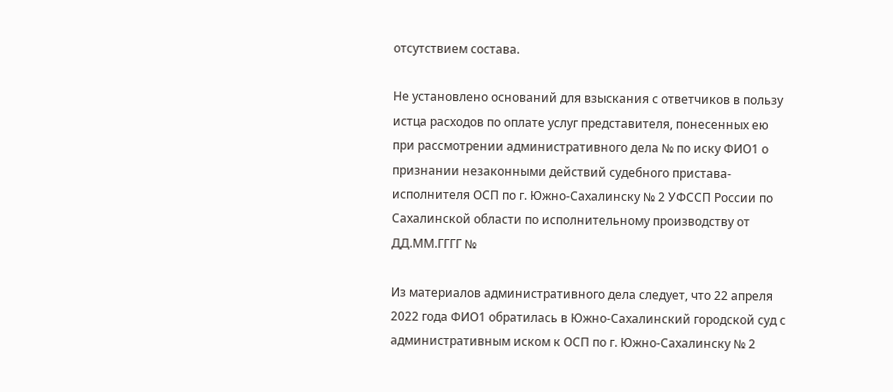отсутствием состава.

Не установлено оснований для взыскания с ответчиков в пользу истца расходов по оплате услуг представителя, понесенных ею при рассмотрении административного дела № по иску ФИО1 о признании незаконными действий судебного пристава-исполнителя ОСП по г. Южно-Сахалинску № 2 УФССП России по Сахалинской области по исполнительному производству от ДД.ММ.ГГГГ №

Из материалов административного дела следует, что 22 апреля 2022 года ФИО1 обратилась в Южно-Сахалинский городской суд с административным иском к ОСП по г. Южно-Сахалинску № 2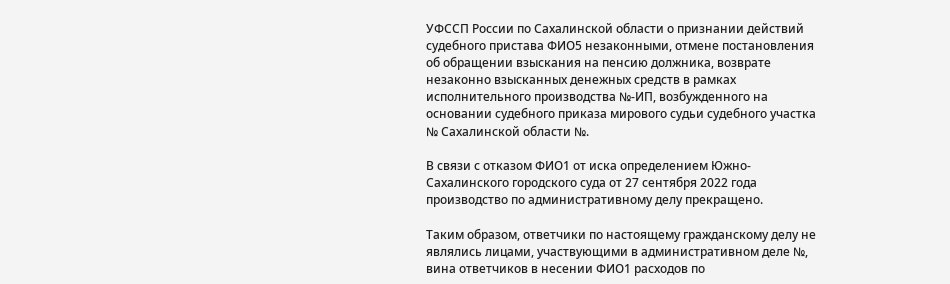УФССП России по Сахалинской области о признании действий судебного пристава ФИО5 незаконными, отмене постановления об обращении взыскания на пенсию должника, возврате незаконно взысканных денежных средств в рамках исполнительного производства №-ИП, возбужденного на основании судебного приказа мирового судьи судебного участка № Сахалинской области №.

В связи с отказом ФИО1 от иска определением Южно-Сахалинского городского суда от 27 сентября 2022 года производство по административному делу прекращено.

Таким образом, ответчики по настоящему гражданскому делу не являлись лицами, участвующими в административном деле №, вина ответчиков в несении ФИО1 расходов по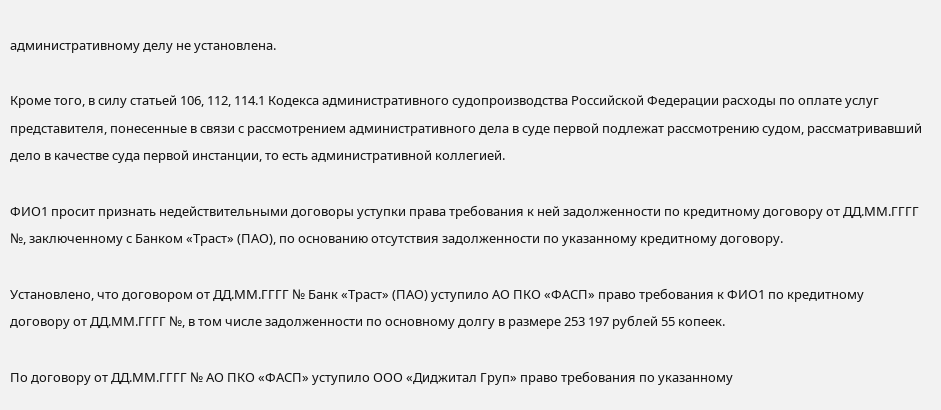административному делу не установлена.

Кроме того, в силу статьей 106, 112, 114.1 Кодекса административного судопроизводства Российской Федерации расходы по оплате услуг представителя, понесенные в связи с рассмотрением административного дела в суде первой подлежат рассмотрению судом, рассматривавший дело в качестве суда первой инстанции, то есть административной коллегией.

ФИО1 просит признать недействительными договоры уступки права требования к ней задолженности по кредитному договору от ДД.ММ.ГГГГ №, заключенному с Банком «Траст» (ПАО), по основанию отсутствия задолженности по указанному кредитному договору.

Установлено, что договором от ДД.ММ.ГГГГ № Банк «Траст» (ПАО) уступило АО ПКО «ФАСП» право требования к ФИО1 по кредитному договору от ДД.ММ.ГГГГ №, в том числе задолженности по основному долгу в размере 253 197 рублей 55 копеек.

По договору от ДД.ММ.ГГГГ № АО ПКО «ФАСП» уступило ООО «Диджитал Груп» право требования по указанному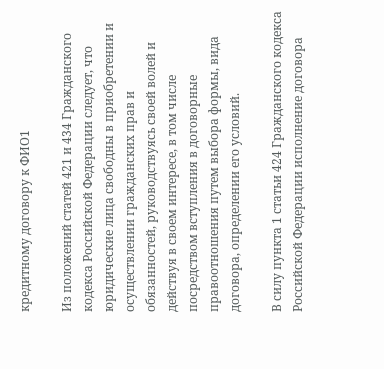кредитному договору к ФИО1

Из положений статей 421 и 434 Гражданского кодекса Российской Федерации следует, что юридические лица свободны в приобретении и осуществлении гражданских прав и обязанностей, руководствуясь своей волей и действуя в своем интересе, в том числе посредством вступления в договорные правоотношения путем выбора формы, вида договора, определении его условий.

В силу пункта 1 статьи 424 Гражданского кодекса Российской Федерации исполнение договора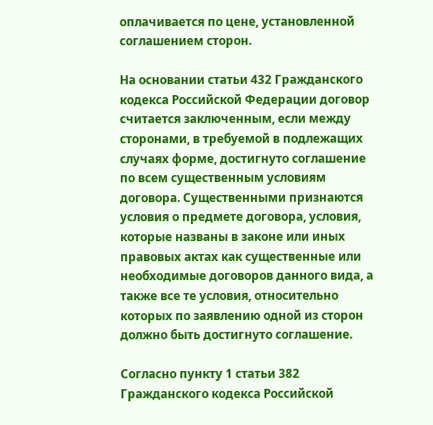оплачивается по цене, установленной соглашением сторон.

На основании статьи 432 Гражданского кодекса Российской Федерации договор считается заключенным, если между сторонами, в требуемой в подлежащих случаях форме, достигнуто соглашение по всем существенным условиям договора. Существенными признаются условия о предмете договора, условия, которые названы в законе или иных правовых актах как существенные или необходимые договоров данного вида, а также все те условия, относительно которых по заявлению одной из сторон должно быть достигнуто соглашение.

Согласно пункту 1 статьи 382 Гражданского кодекса Российской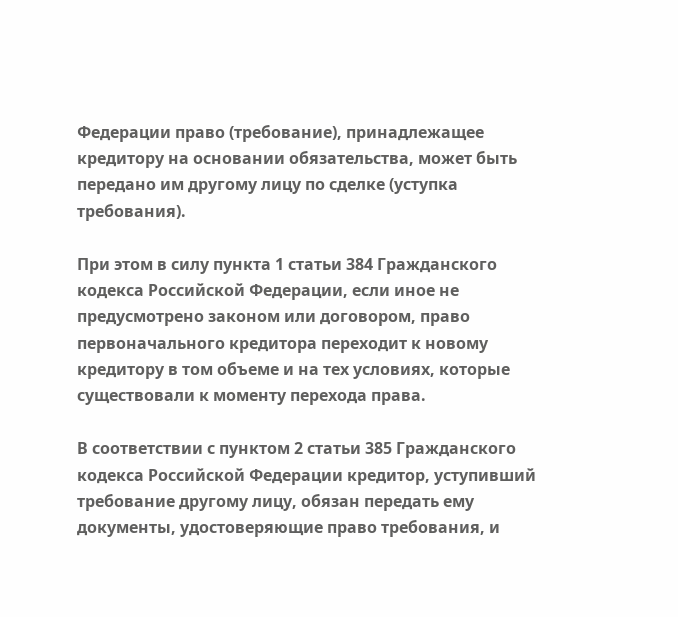Федерации право (требование), принадлежащее кредитору на основании обязательства, может быть передано им другому лицу по сделке (уступка требования).

При этом в силу пункта 1 статьи 384 Гражданского кодекса Российской Федерации, если иное не предусмотрено законом или договором, право первоначального кредитора переходит к новому кредитору в том объеме и на тех условиях, которые существовали к моменту перехода права.

В соответствии с пунктом 2 статьи 385 Гражданского кодекса Российской Федерации кредитор, уступивший требование другому лицу, обязан передать ему документы, удостоверяющие право требования, и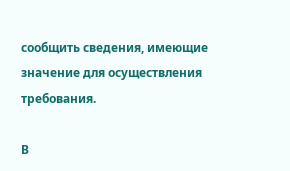сообщить сведения, имеющие значение для осуществления требования.

В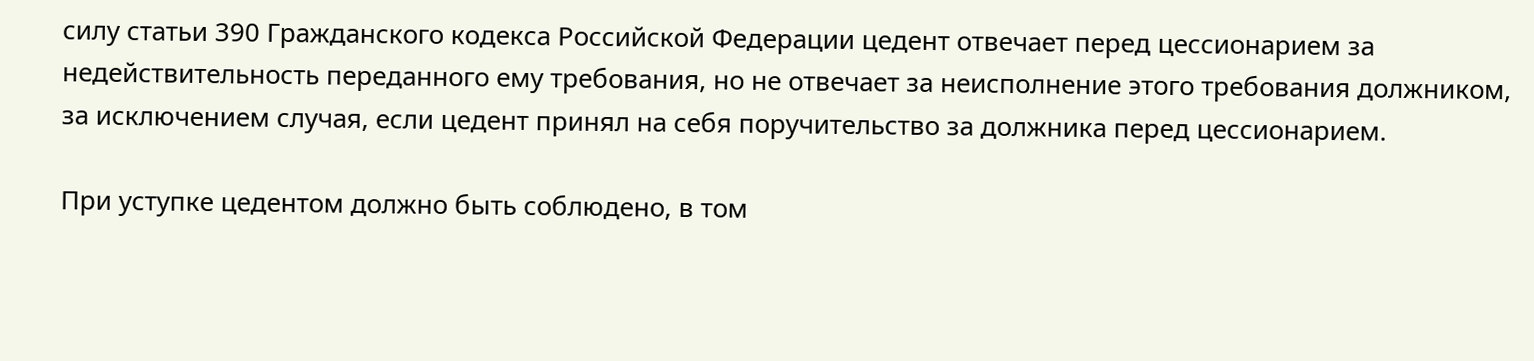силу статьи 390 Гражданского кодекса Российской Федерации цедент отвечает перед цессионарием за недействительность переданного ему требования, но не отвечает за неисполнение этого требования должником, за исключением случая, если цедент принял на себя поручительство за должника перед цессионарием.

При уступке цедентом должно быть соблюдено, в том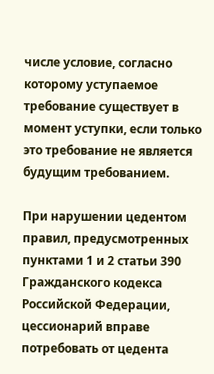числе условие, согласно которому уступаемое требование существует в момент уступки, если только это требование не является будущим требованием.

При нарушении цедентом правил, предусмотренных пунктами 1 и 2 статьи 390 Гражданского кодекса Российской Федерации, цессионарий вправе потребовать от цедента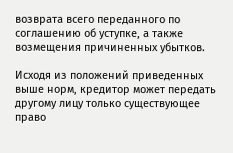возврата всего переданного по соглашению об уступке, а также возмещения причиненных убытков.

Исходя из положений приведенных выше норм, кредитор может передать другому лицу только существующее право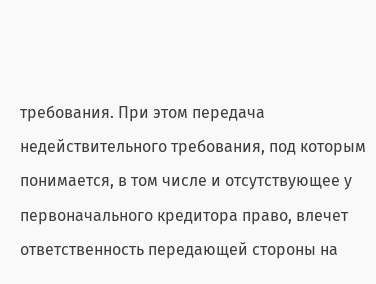требования. При этом передача недействительного требования, под которым понимается, в том числе и отсутствующее у первоначального кредитора право, влечет ответственность передающей стороны на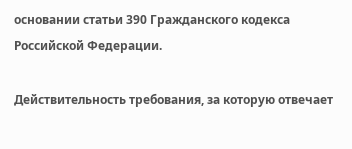основании статьи 390 Гражданского кодекса Российской Федерации.

Действительность требования, за которую отвечает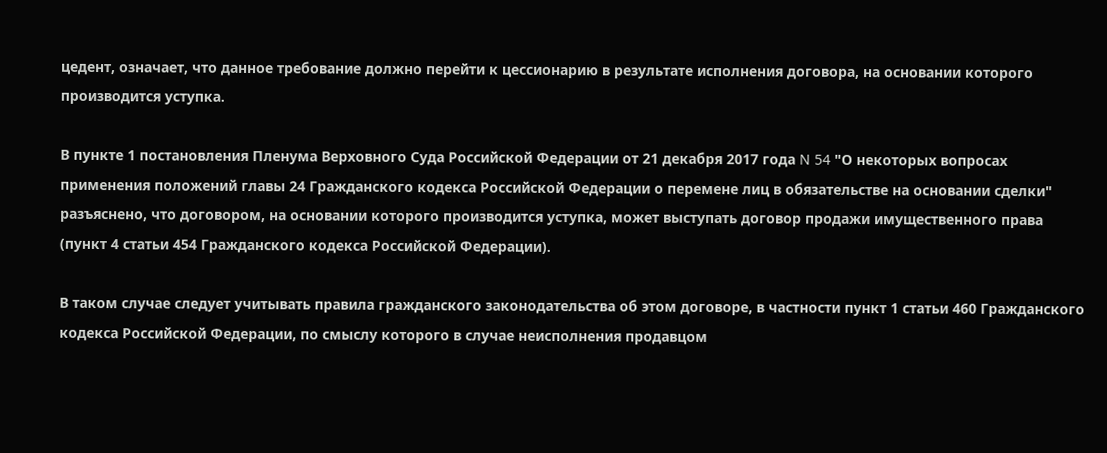цедент, означает, что данное требование должно перейти к цессионарию в результате исполнения договора, на основании которого производится уступка.

В пункте 1 постановления Пленума Верховного Суда Российской Федерации от 21 декабря 2017 года N 54 "О некоторых вопросах применения положений главы 24 Гражданского кодекса Российской Федерации о перемене лиц в обязательстве на основании сделки" разъяснено, что договором, на основании которого производится уступка, может выступать договор продажи имущественного права (пункт 4 статьи 454 Гражданского кодекса Российской Федерации).

В таком случае следует учитывать правила гражданского законодательства об этом договоре, в частности пункт 1 статьи 460 Гражданского кодекса Российской Федерации, по смыслу которого в случае неисполнения продавцом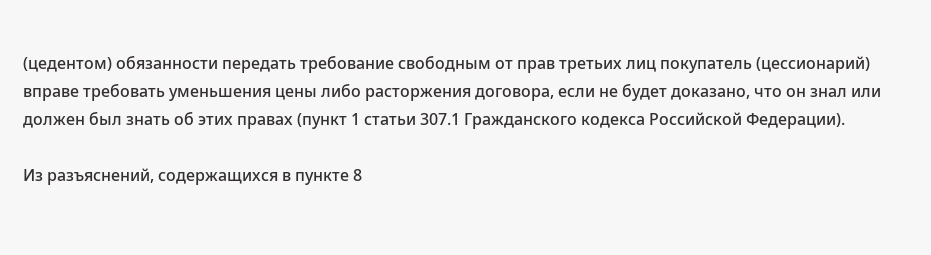(цедентом) обязанности передать требование свободным от прав третьих лиц покупатель (цессионарий) вправе требовать уменьшения цены либо расторжения договора, если не будет доказано, что он знал или должен был знать об этих правах (пункт 1 статьи 307.1 Гражданского кодекса Российской Федерации).

Из разъяснений, содержащихся в пункте 8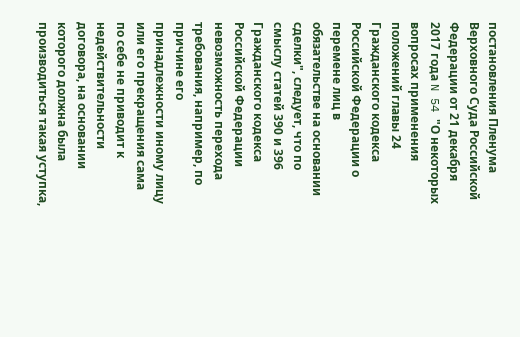постановления Пленума Верховного Суда Российской Федерации от 21 декабря 2017 года N 54 "О некоторых вопросах применения положений главы 24 Гражданского кодекса Российской Федерации о перемене лиц в обязательстве на основании сделки", следует, что по смыслу статей 390 и 396 Гражданского кодекса Российской Федерации невозможность перехода требования, например, по причине его принадлежности иному лицу или его прекращения сама по себе не приводит к недействительности договора, на основании которого должна была производиться такая уступка,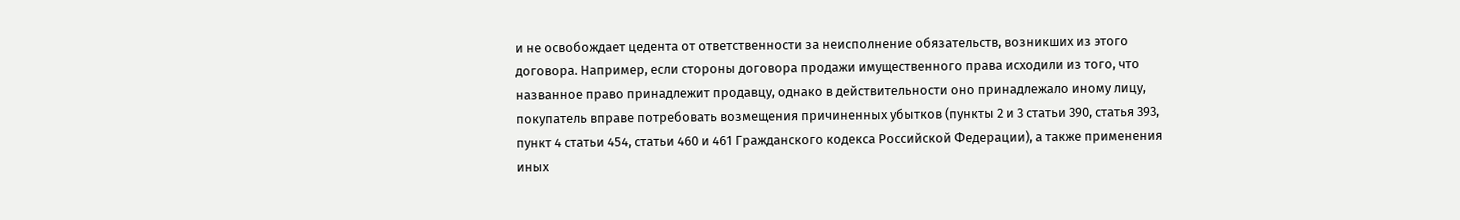и не освобождает цедента от ответственности за неисполнение обязательств, возникших из этого договора. Например, если стороны договора продажи имущественного права исходили из того, что названное право принадлежит продавцу, однако в действительности оно принадлежало иному лицу, покупатель вправе потребовать возмещения причиненных убытков (пункты 2 и 3 статьи 390, статья 393, пункт 4 статьи 454, статьи 460 и 461 Гражданского кодекса Российской Федерации), а также применения иных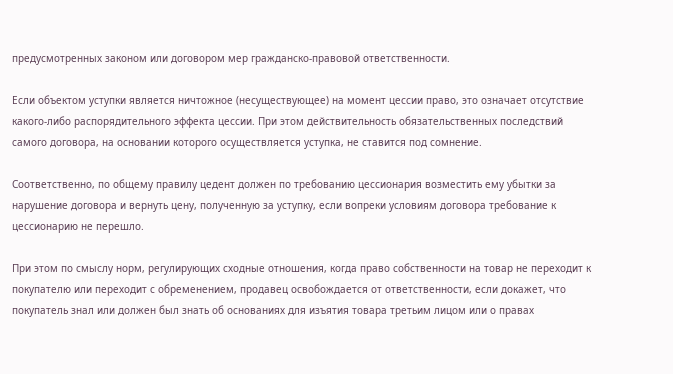предусмотренных законом или договором мер гражданско-правовой ответственности.

Если объектом уступки является ничтожное (несуществующее) на момент цессии право, это означает отсутствие какого-либо распорядительного эффекта цессии. При этом действительность обязательственных последствий самого договора, на основании которого осуществляется уступка, не ставится под сомнение.

Соответственно, по общему правилу цедент должен по требованию цессионария возместить ему убытки за нарушение договора и вернуть цену, полученную за уступку, если вопреки условиям договора требование к цессионарию не перешло.

При этом по смыслу норм, регулирующих сходные отношения, когда право собственности на товар не переходит к покупателю или переходит с обременением, продавец освобождается от ответственности, если докажет, что покупатель знал или должен был знать об основаниях для изъятия товара третьим лицом или о правах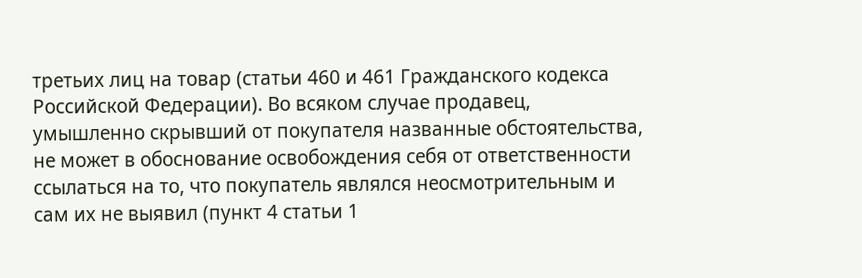третьих лиц на товар (статьи 460 и 461 Гражданского кодекса Российской Федерации). Во всяком случае продавец, умышленно скрывший от покупателя названные обстоятельства, не может в обоснование освобождения себя от ответственности ссылаться на то, что покупатель являлся неосмотрительным и сам их не выявил (пункт 4 статьи 1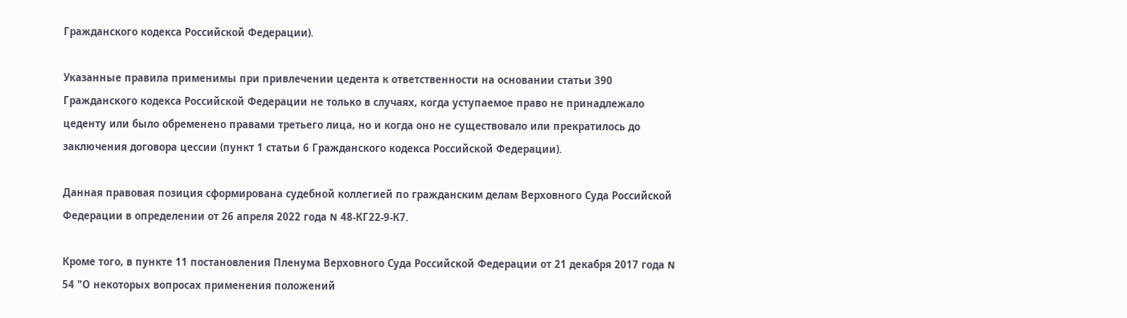Гражданского кодекса Российской Федерации).

Указанные правила применимы при привлечении цедента к ответственности на основании статьи 390 Гражданского кодекса Российской Федерации не только в случаях, когда уступаемое право не принадлежало цеденту или было обременено правами третьего лица, но и когда оно не существовало или прекратилось до заключения договора цессии (пункт 1 статьи 6 Гражданского кодекса Российской Федерации).

Данная правовая позиция сформирована судебной коллегией по гражданским делам Верховного Суда Российской Федерации в определении от 26 апреля 2022 года N 48-КГ22-9-К7.

Кроме того, в пункте 11 постановления Пленума Верховного Суда Российской Федерации от 21 декабря 2017 года N 54 "О некоторых вопросах применения положений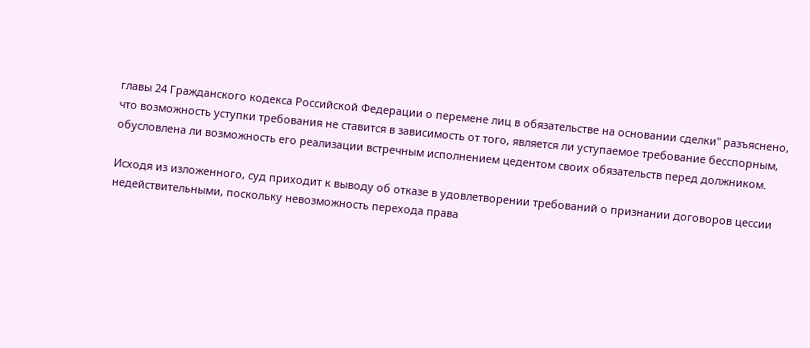главы 24 Гражданского кодекса Российской Федерации о перемене лиц в обязательстве на основании сделки" разъяснено, что возможность уступки требования не ставится в зависимость от того, является ли уступаемое требование бесспорным, обусловлена ли возможность его реализации встречным исполнением цедентом своих обязательств перед должником.

Исходя из изложенного, суд приходит к выводу об отказе в удовлетворении требований о признании договоров цессии недействительными, поскольку невозможность перехода права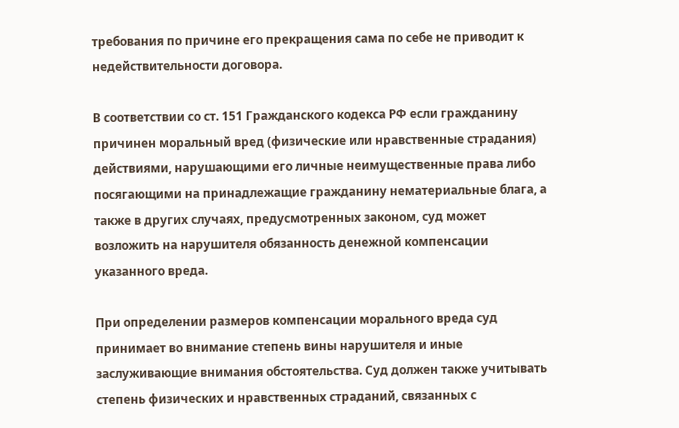требования по причине его прекращения сама по себе не приводит к недействительности договора.

В соответствии со ст. 151 Гражданского кодекса РФ если гражданину причинен моральный вред (физические или нравственные страдания) действиями, нарушающими его личные неимущественные права либо посягающими на принадлежащие гражданину нематериальные блага, а также в других случаях, предусмотренных законом, суд может возложить на нарушителя обязанность денежной компенсации указанного вреда.

При определении размеров компенсации морального вреда суд принимает во внимание степень вины нарушителя и иные заслуживающие внимания обстоятельства. Суд должен также учитывать степень физических и нравственных страданий, связанных с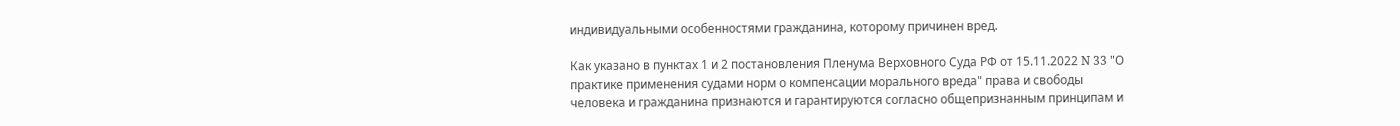индивидуальными особенностями гражданина, которому причинен вред.

Как указано в пунктах 1 и 2 постановления Пленума Верховного Суда РФ от 15.11.2022 N 33 "О практике применения судами норм о компенсации морального вреда" права и свободы человека и гражданина признаются и гарантируются согласно общепризнанным принципам и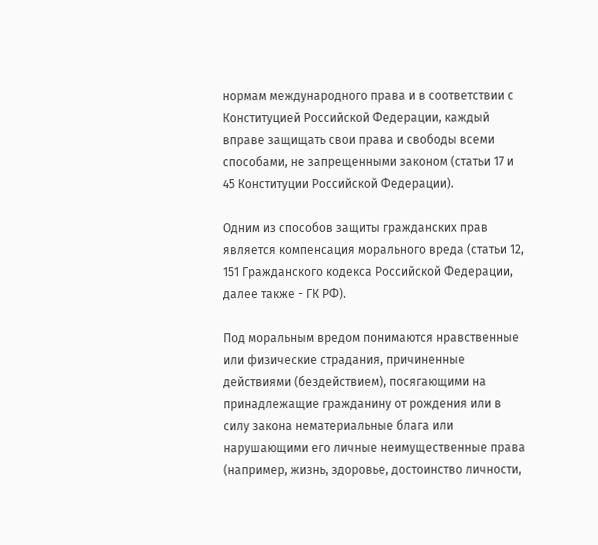нормам международного права и в соответствии с Конституцией Российской Федерации, каждый вправе защищать свои права и свободы всеми способами, не запрещенными законом (статьи 17 и 45 Конституции Российской Федерации).

Одним из способов защиты гражданских прав является компенсация морального вреда (статьи 12, 151 Гражданского кодекса Российской Федерации, далее также - ГК РФ).

Под моральным вредом понимаются нравственные или физические страдания, причиненные действиями (бездействием), посягающими на принадлежащие гражданину от рождения или в силу закона нематериальные блага или нарушающими его личные неимущественные права (например, жизнь, здоровье, достоинство личности,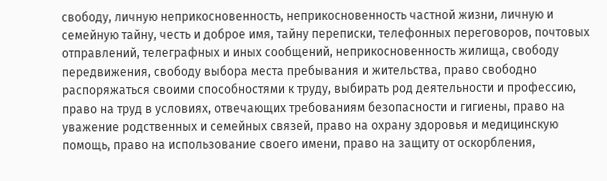свободу, личную неприкосновенность, неприкосновенность частной жизни, личную и семейную тайну, честь и доброе имя, тайну переписки, телефонных переговоров, почтовых отправлений, телеграфных и иных сообщений, неприкосновенность жилища, свободу передвижения, свободу выбора места пребывания и жительства, право свободно распоряжаться своими способностями к труду, выбирать род деятельности и профессию, право на труд в условиях, отвечающих требованиям безопасности и гигиены, право на уважение родственных и семейных связей, право на охрану здоровья и медицинскую помощь, право на использование своего имени, право на защиту от оскорбления,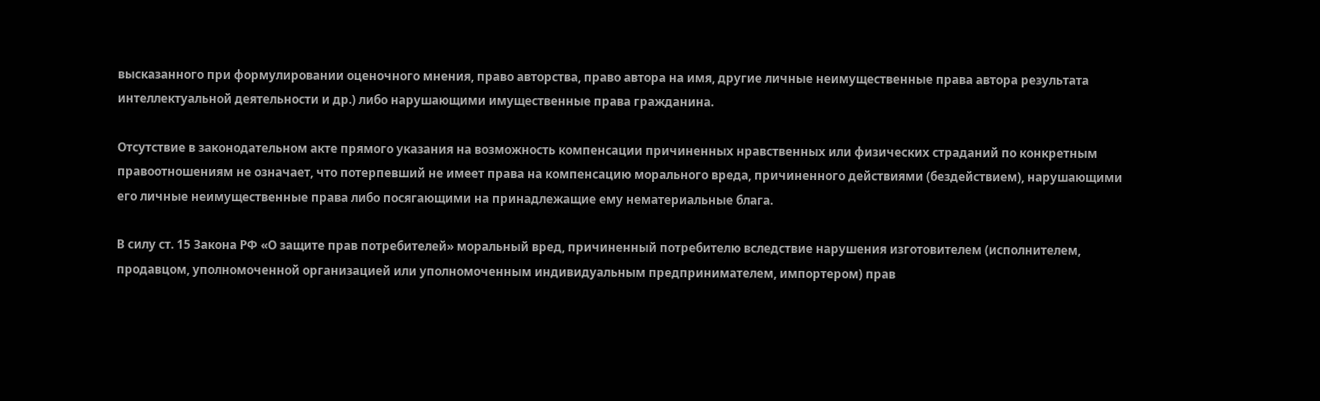высказанного при формулировании оценочного мнения, право авторства, право автора на имя, другие личные неимущественные права автора результата интеллектуальной деятельности и др.) либо нарушающими имущественные права гражданина.

Отсутствие в законодательном акте прямого указания на возможность компенсации причиненных нравственных или физических страданий по конкретным правоотношениям не означает, что потерпевший не имеет права на компенсацию морального вреда, причиненного действиями (бездействием), нарушающими его личные неимущественные права либо посягающими на принадлежащие ему нематериальные блага.

В силу ст. 15 Закона РФ «О защите прав потребителей» моральный вред, причиненный потребителю вследствие нарушения изготовителем (исполнителем, продавцом, уполномоченной организацией или уполномоченным индивидуальным предпринимателем, импортером) прав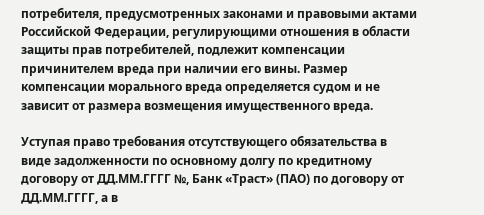потребителя, предусмотренных законами и правовыми актами Российской Федерации, регулирующими отношения в области защиты прав потребителей, подлежит компенсации причинителем вреда при наличии его вины. Размер компенсации морального вреда определяется судом и не зависит от размера возмещения имущественного вреда.

Уступая право требования отсутствующего обязательства в виде задолженности по основному долгу по кредитному договору от ДД.ММ.ГГГГ №, Банк «Траст» (ПАО) по договору от ДД.ММ.ГГГГ, а в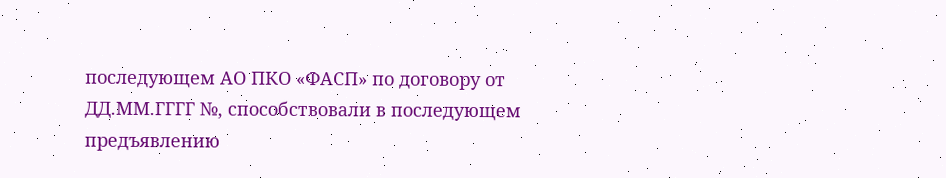последующем АО ПКО «ФАСП» по договору от ДД.ММ.ГГГГ №, способствовали в последующем предъявлению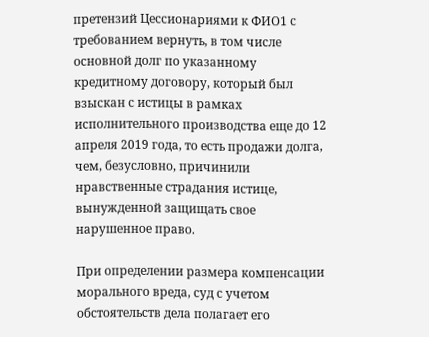претензий Цессионариями к ФИО1 с требованием вернуть, в том числе основной долг по указанному кредитному договору, который был взыскан с истицы в рамках исполнительного производства еще до 12 апреля 2019 года, то есть продажи долга, чем, безусловно, причинили нравственные страдания истице, вынужденной защищать свое нарушенное право.

При определении размера компенсации морального вреда, суд с учетом обстоятельств дела полагает его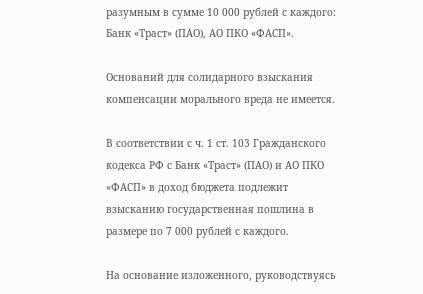разумным в сумме 10 000 рублей с каждого: Банк «Траст» (ПАО), АО ПКО «ФАСП».

Оснований для солидарного взыскания компенсации морального вреда не имеется.

В соответствии с ч. 1 ст. 103 Гражданского кодекса РФ с Банк «Траст» (ПАО) и АО ПКО «ФАСП» в доход бюджета подлежит взысканию государственная пошлина в размере по 7 000 рублей с каждого.

На основание изложенного, руководствуясь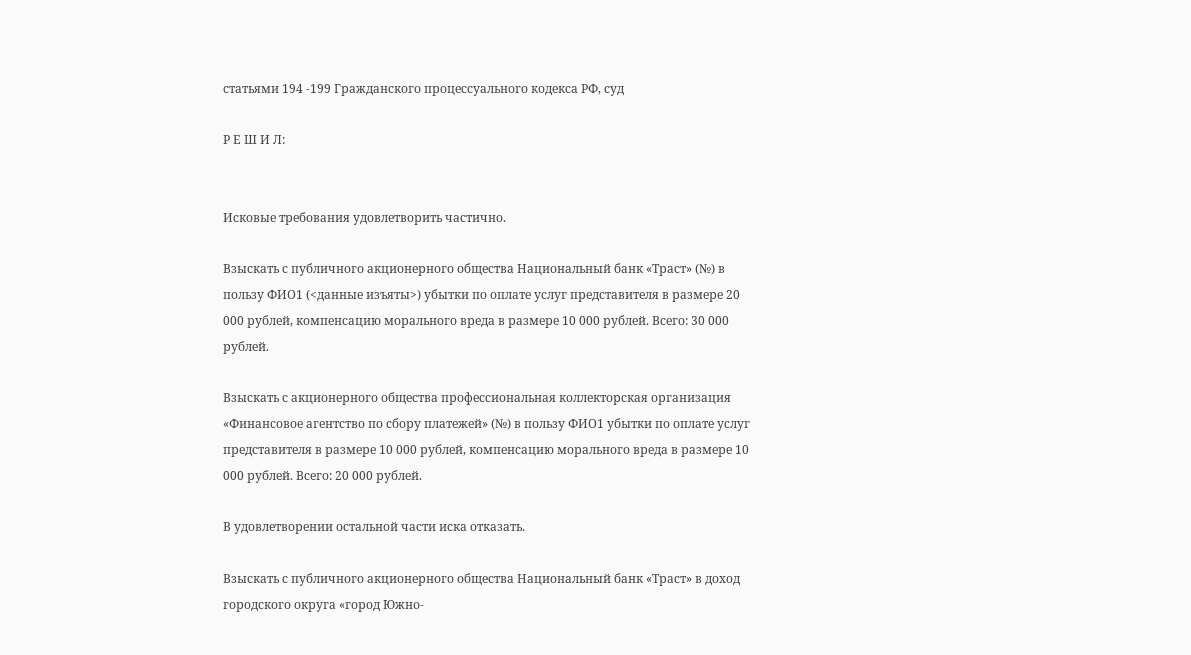статьями 194 -199 Гражданского процессуального кодекса РФ, суд

Р Е Ш И Л:


Исковые требования удовлетворить частично.

Взыскать с публичного акционерного общества Национальный банк «Траст» (№) в пользу ФИО1 (<данные изъяты>) убытки по оплате услуг представителя в размере 20 000 рублей, компенсацию морального вреда в размере 10 000 рублей. Всего: 30 000 рублей.

Взыскать с акционерного общества профессиональная коллекторская организация «Финансовое агентство по сбору платежей» (№) в пользу ФИО1 убытки по оплате услуг представителя в размере 10 000 рублей, компенсацию морального вреда в размере 10 000 рублей. Всего: 20 000 рублей.

В удовлетворении остальной части иска отказать.

Взыскать с публичного акционерного общества Национальный банк «Траст» в доход городского округа «город Южно-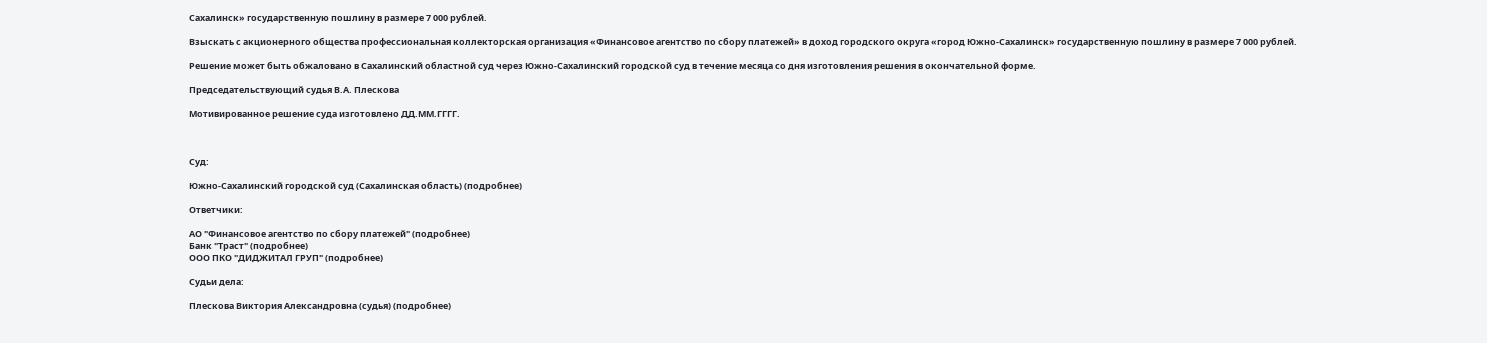Сахалинск» государственную пошлину в размере 7 000 рублей.

Взыскать с акционерного общества профессиональная коллекторская организация «Финансовое агентство по сбору платежей» в доход городского округа «город Южно-Сахалинск» государственную пошлину в размере 7 000 рублей.

Решение может быть обжаловано в Сахалинский областной суд через Южно-Сахалинский городской суд в течение месяца со дня изготовления решения в окончательной форме.

Председательствующий судья В.А. Плескова

Мотивированное решение суда изготовлено ДД.ММ.ГГГГ.



Суд:

Южно-Сахалинский городской суд (Сахалинская область) (подробнее)

Ответчики:

АО "Финансовое агентство по сбору платежей" (подробнее)
Банк "Траст" (подробнее)
ООО ПКО "ДИДЖИТАЛ ГРУП" (подробнее)

Судьи дела:

Плескова Виктория Александровна (судья) (подробнее)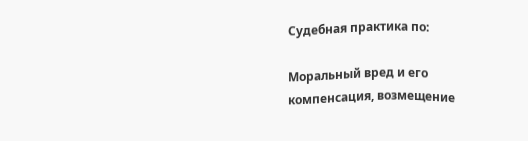Судебная практика по:

Моральный вред и его компенсация, возмещение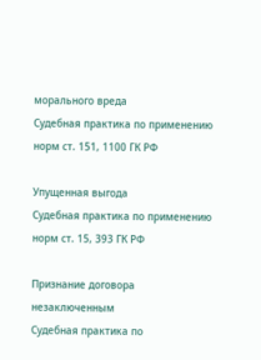морального вреда
Судебная практика по применению норм ст. 151, 1100 ГК РФ

Упущенная выгода
Судебная практика по применению норм ст. 15, 393 ГК РФ

Признание договора незаключенным
Судебная практика по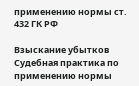применению нормы ст. 432 ГК РФ

Взыскание убытков
Судебная практика по применению нормы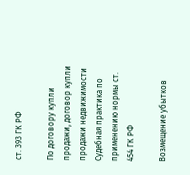ст. 393 ГК РФ

По договору купли продажи, договор купли продажи недвижимости
Судебная практика по применению нормы ст. 454 ГК РФ

Возмещение убытков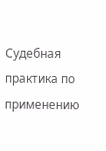Судебная практика по применению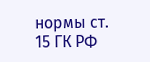нормы ст. 15 ГК РФ